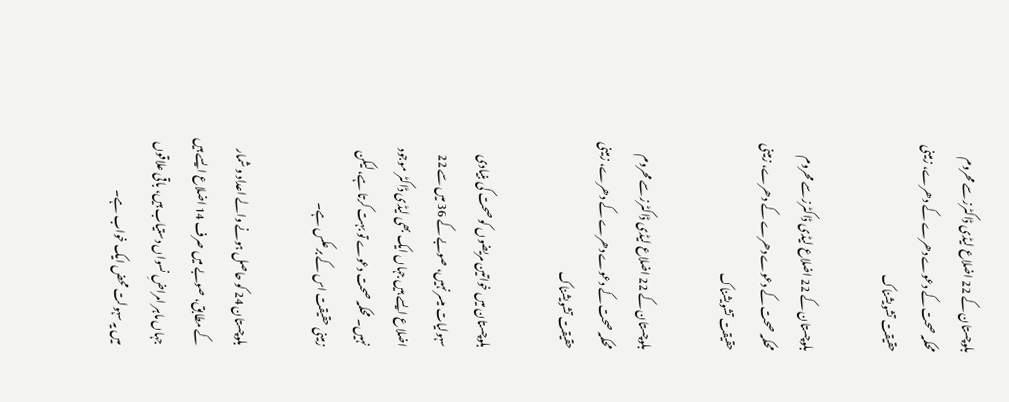بلوچستان کے 22 اضلاع لیڈی ڈاکٹرز سے محروم محکمہ صحت کے دعوے دھرے کے دھرے، زمینی حقیقت تشویشناک

بلوچستان کے 22 اضلاع لیڈی ڈاکٹرز سے محروم محکمہ صحت کے دعوے دھرے کے دھرے، زمینی حقیقت تشویشناک

بلوچستان کے 22 اضلاع لیڈی ڈاکٹرز سے محروم محکمہ صحت کے دعوے دھرے کے دھرے، زمینی حقیقت تشویشناک

بلوچستان میں خواتین مریضوں کو صحت کی بنیادی سہولیات میسر نہیں، صوبے کے 36 میں سے 22 اضلاع ایسے ہیں جہاں ایک بھی لیڈی ڈاکٹر موجود نہیں۔ محکمہ صحت دعوے تو بہت کرتا ہے، لیکن زمینی حقیقت اس کے برعکس ہے۔

بلوچستان 24 کو حاصل ہونے والے اعداد و شمار کے مطابق، صوبے میں صرف 14 اضلاع ایسے ہیں جہاں ماہر امراضِ نسواں دستیاب ہیں، باقی علاقوں میں یہ سہولت محض ایک خواب ہے۔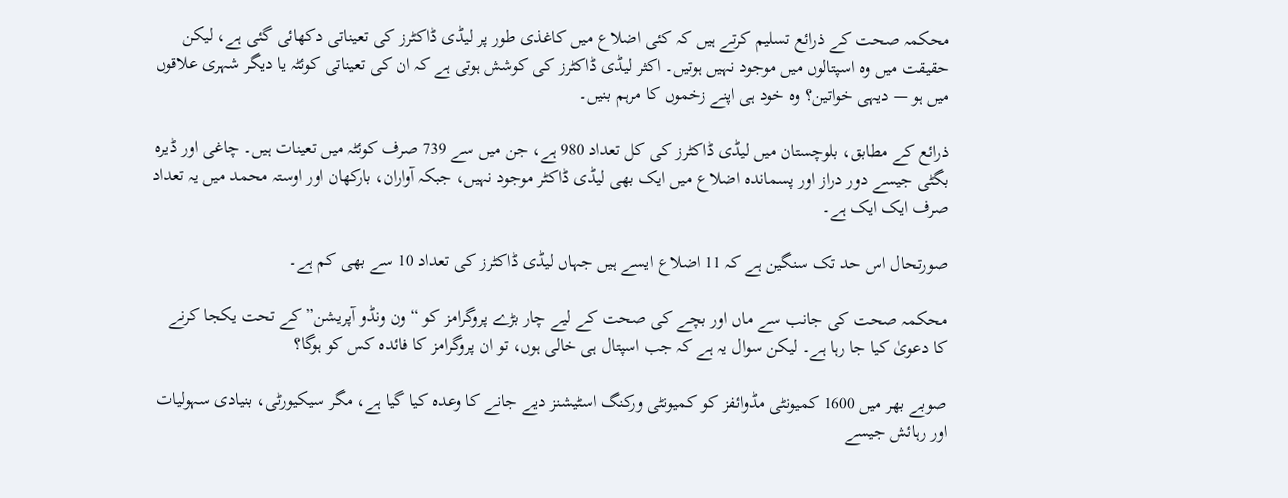محکمہ صحت کے ذرائع تسلیم کرتے ہیں کہ کئی اضلاع میں کاغذی طور پر لیڈی ڈاکٹرز کی تعیناتی دکھائی گئی ہے، لیکن حقیقت میں وہ اسپتالوں میں موجود نہیں ہوتیں۔ اکثر لیڈی ڈاکٹرز کی کوشش ہوتی ہے کہ ان کی تعیناتی کوئٹہ یا دیگر شہری علاقوں میں ہو — دیہی خواتین؟ وہ خود ہی اپنے زخموں کا مرہم بنیں۔

ذرائع کے مطابق، بلوچستان میں لیڈی ڈاکٹرز کی کل تعداد 980 ہے، جن میں سے 739 صرف کوئٹہ میں تعینات ہیں۔ چاغی اور ڈیرہ بگٹی جیسے دور دراز اور پسماندہ اضلاع میں ایک بھی لیڈی ڈاکٹر موجود نہیں، جبکہ آواران، بارکھان اور اوستہ محمد میں یہ تعداد صرف ایک ایک ہے۔

صورتحال اس حد تک سنگین ہے کہ 11 اضلاع ایسے ہیں جہاں لیڈی ڈاکٹرز کی تعداد 10 سے بھی کم ہے۔

محکمہ صحت کی جانب سے ماں اور بچے کی صحت کے لیے چار بڑے پروگرامز کو “ون ونڈو آپریشن” کے تحت یکجا کرنے کا دعویٰ کیا جا رہا ہے۔ لیکن سوال یہ ہے کہ جب اسپتال ہی خالی ہوں، تو ان پروگرامز کا فائدہ کس کو ہوگا؟

صوبے بھر میں 1600 کمیونٹی مڈوائفز کو کمیونٹی ورکنگ اسٹیشنز دیے جانے کا وعدہ کیا گیا ہے، مگر سیکیورٹی، بنیادی سہولیات اور رہائش جیسے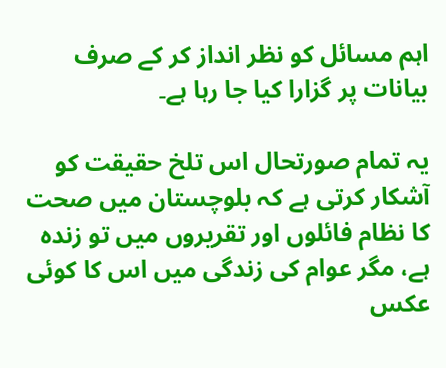اہم مسائل کو نظر انداز کر کے صرف بیانات پر گزارا کیا جا رہا ہے۔

یہ تمام صورتحال اس تلخ حقیقت کو آشکار کرتی ہے کہ بلوچستان میں صحت کا نظام فائلوں اور تقریروں میں تو زندہ ہے، مگر عوام کی زندگی میں اس کا کوئی عکس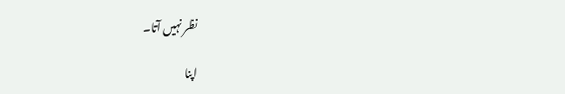نظر نہیں آتا۔

اپنا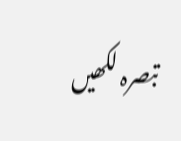تبصرہ لکھیں